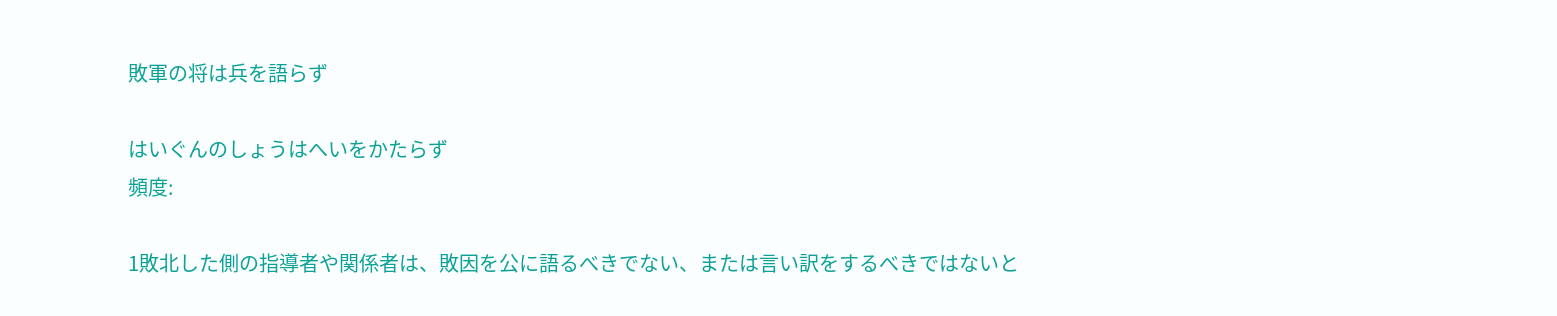敗軍の将は兵を語らず

はいぐんのしょうはへいをかたらず
頻度:

1敗北した側の指導者や関係者は、敗因を公に語るべきでない、または言い訳をするべきではないと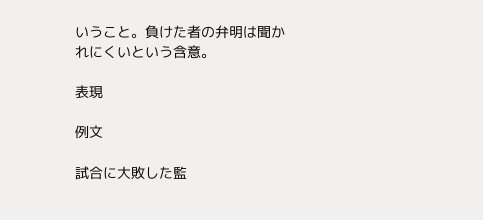いうこと。負けた者の弁明は聞かれにくいという含意。

表現

例文

試合に大敗した監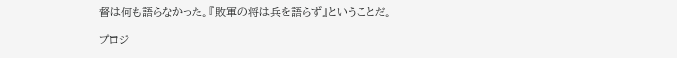督は何も語らなかった。『敗軍の将は兵を語らず』ということだ。

プロジ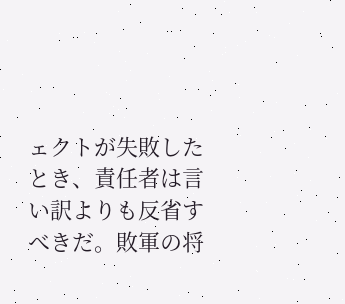ェクトが失敗したとき、責任者は言い訳よりも反省すべきだ。敗軍の将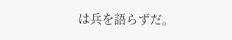は兵を語らずだ。